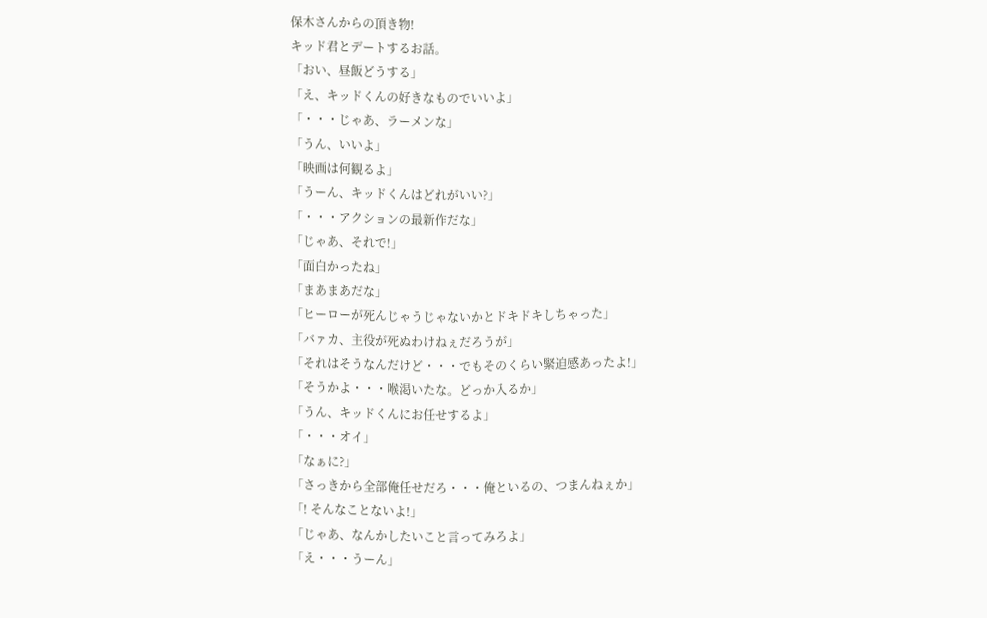保木さんからの頂き物!
キッド君とデートするお話。
「おい、昼飯どうする」
「え、キッドくんの好きなものでいいよ」
「・・・じゃあ、ラーメンな」
「うん、いいよ」
「映画は何観るよ」
「うーん、キッドくんはどれがいい?」
「・・・アクションの最新作だな」
「じゃあ、それで!」
「面白かったね」
「まあまあだな」
「ヒーローが死んじゃうじゃないかとドキドキしちゃった」
「バァカ、主役が死ぬわけねぇだろうが」
「それはそうなんだけど・・・でもそのくらい緊迫感あったよ!」
「そうかよ・・・喉渇いたな。どっか入るか」
「うん、キッドくんにお任せするよ」
「・・・オイ」
「なぁに?」
「さっきから全部俺任せだろ・・・俺といるの、つまんねぇか」
「! そんなことないよ!」
「じゃあ、なんかしたいこと言ってみろよ」
「え・・・うーん」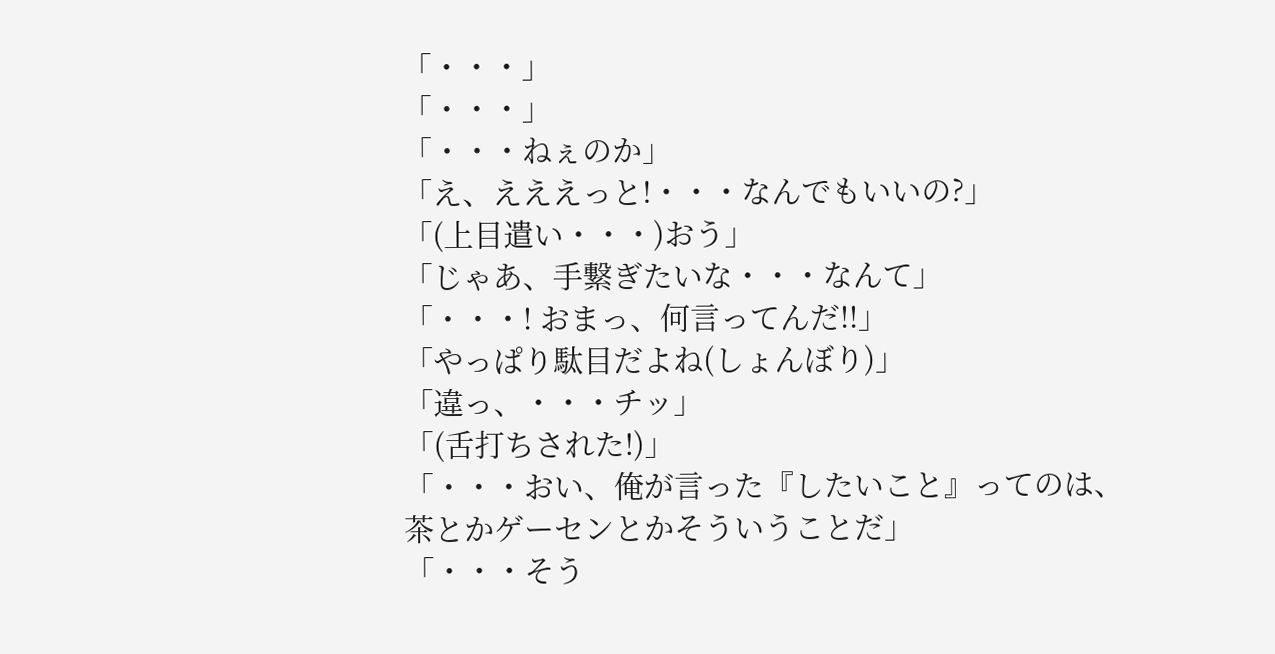「・・・」
「・・・」
「・・・ねぇのか」
「え、えええっと!・・・なんでもいいの?」
「(上目遣い・・・)おう」
「じゃあ、手繋ぎたいな・・・なんて」
「・・・! おまっ、何言ってんだ!!」
「やっぱり駄目だよね(しょんぼり)」
「違っ、・・・チッ」
「(舌打ちされた!)」
「・・・おい、俺が言った『したいこと』ってのは、茶とかゲーセンとかそういうことだ」
「・・・そう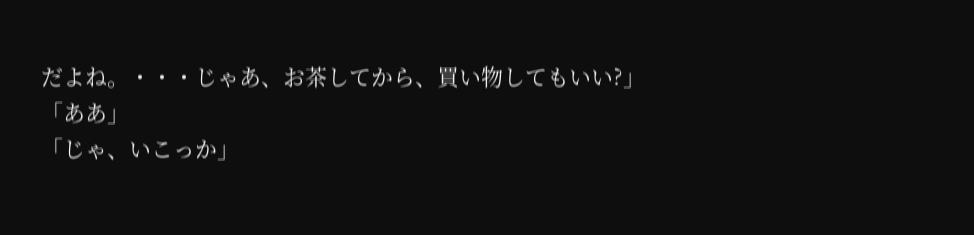だよね。・・・じゃあ、お茶してから、買い物してもいい?」
「ああ」
「じゃ、いこっか」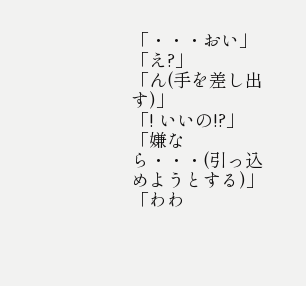「・・・おい」
「え?」
「ん(手を差し出す)」
「! いいの!?」
「嫌なら・・・(引っ込めようとする)」
「わわ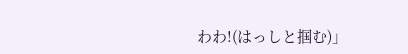わわ!(はっしと掴む)」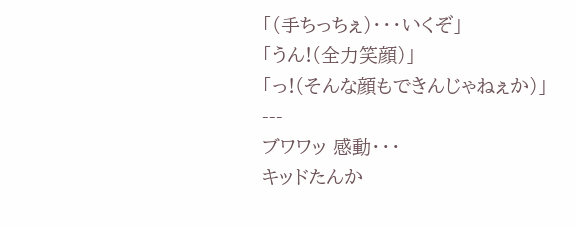「(手ちっちぇ)・・・いくぞ」
「うん!(全力笑顔)」
「っ!(そんな顔もできんじゃねぇか)」
---
ブワワッ 感動・・・
キッドたんか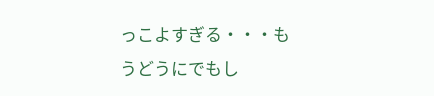っこよすぎる・・・もうどうにでもし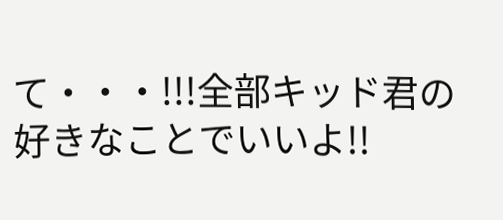て・・・!!!全部キッド君の好きなことでいいよ!!